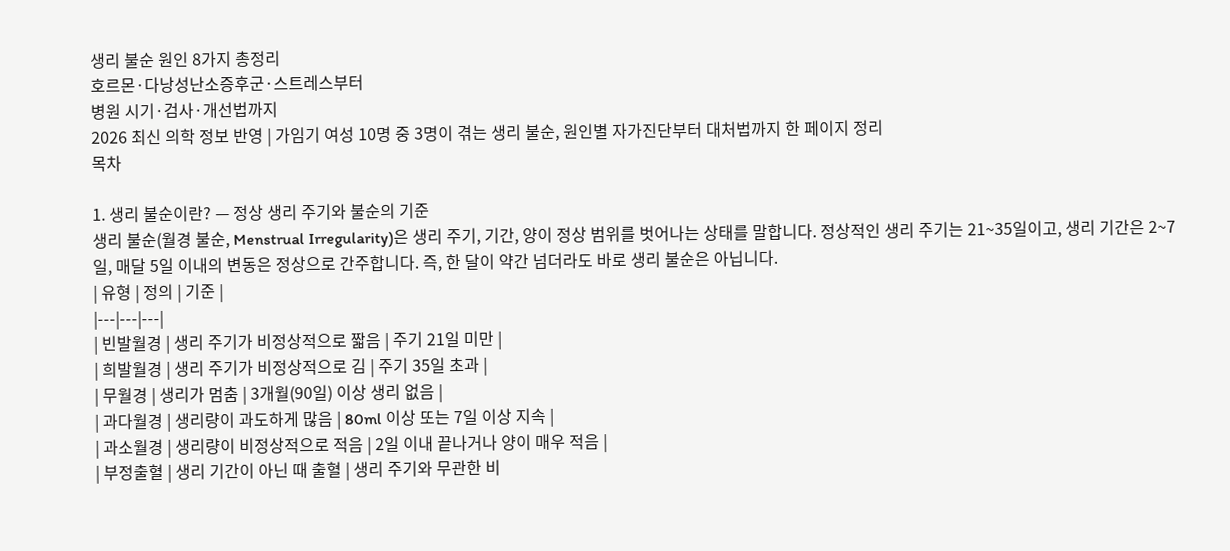생리 불순 원인 8가지 총정리
호르몬·다낭성난소증후군·스트레스부터
병원 시기·검사·개선법까지
2026 최신 의학 정보 반영 | 가임기 여성 10명 중 3명이 겪는 생리 불순, 원인별 자가진단부터 대처법까지 한 페이지 정리
목차

1. 생리 불순이란? — 정상 생리 주기와 불순의 기준
생리 불순(월경 불순, Menstrual Irregularity)은 생리 주기, 기간, 양이 정상 범위를 벗어나는 상태를 말합니다. 정상적인 생리 주기는 21~35일이고, 생리 기간은 2~7일, 매달 5일 이내의 변동은 정상으로 간주합니다. 즉, 한 달이 약간 넘더라도 바로 생리 불순은 아닙니다.
| 유형 | 정의 | 기준 |
|---|---|---|
| 빈발월경 | 생리 주기가 비정상적으로 짧음 | 주기 21일 미만 |
| 희발월경 | 생리 주기가 비정상적으로 김 | 주기 35일 초과 |
| 무월경 | 생리가 멈춤 | 3개월(90일) 이상 생리 없음 |
| 과다월경 | 생리량이 과도하게 많음 | 80ml 이상 또는 7일 이상 지속 |
| 과소월경 | 생리량이 비정상적으로 적음 | 2일 이내 끝나거나 양이 매우 적음 |
| 부정출혈 | 생리 기간이 아닌 때 출혈 | 생리 주기와 무관한 비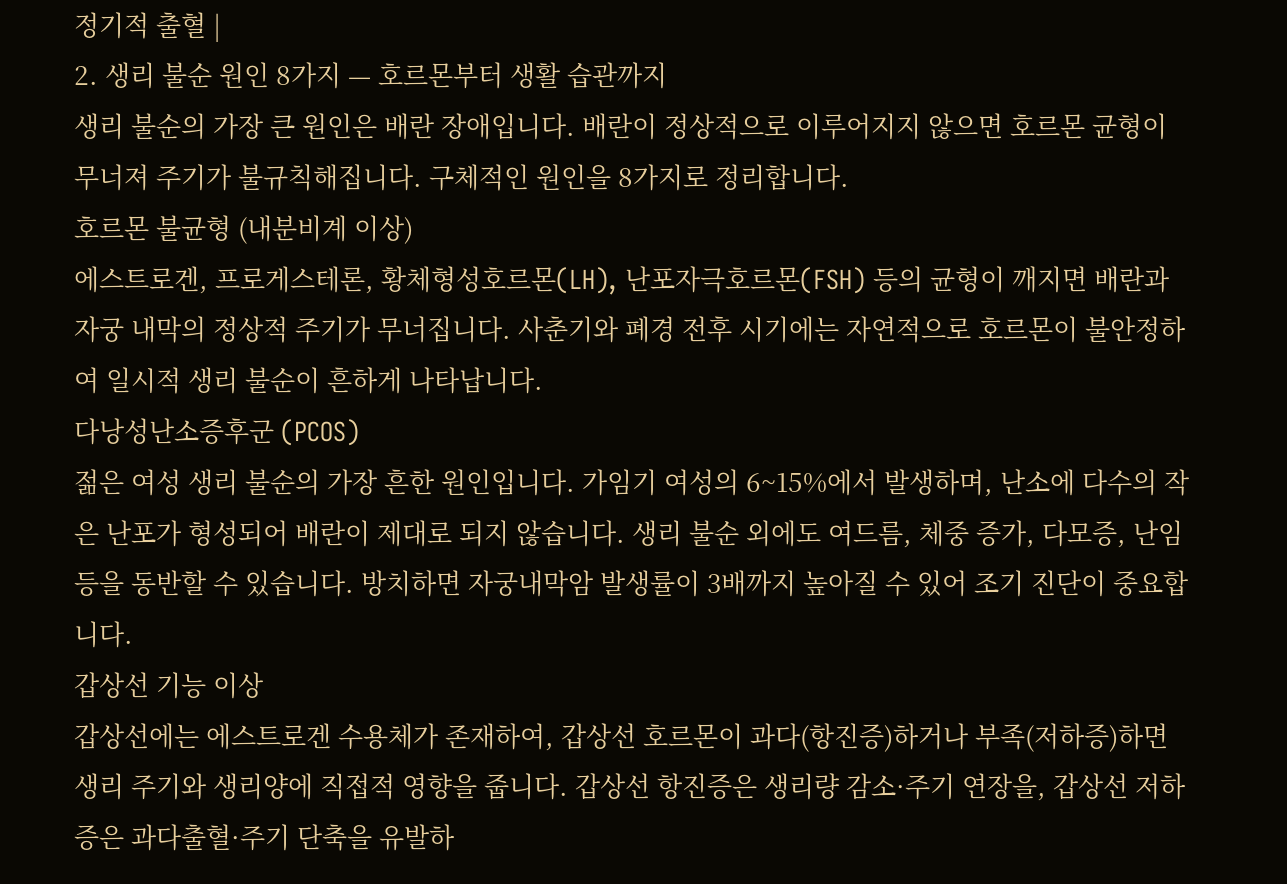정기적 출혈 |
2. 생리 불순 원인 8가지 — 호르몬부터 생활 습관까지
생리 불순의 가장 큰 원인은 배란 장애입니다. 배란이 정상적으로 이루어지지 않으면 호르몬 균형이 무너져 주기가 불규칙해집니다. 구체적인 원인을 8가지로 정리합니다.
호르몬 불균형 (내분비계 이상)
에스트로겐, 프로게스테론, 황체형성호르몬(LH), 난포자극호르몬(FSH) 등의 균형이 깨지면 배란과 자궁 내막의 정상적 주기가 무너집니다. 사춘기와 폐경 전후 시기에는 자연적으로 호르몬이 불안정하여 일시적 생리 불순이 흔하게 나타납니다.
다낭성난소증후군 (PCOS)
젊은 여성 생리 불순의 가장 흔한 원인입니다. 가임기 여성의 6~15%에서 발생하며, 난소에 다수의 작은 난포가 형성되어 배란이 제대로 되지 않습니다. 생리 불순 외에도 여드름, 체중 증가, 다모증, 난임 등을 동반할 수 있습니다. 방치하면 자궁내막암 발생률이 3배까지 높아질 수 있어 조기 진단이 중요합니다.
갑상선 기능 이상
갑상선에는 에스트로겐 수용체가 존재하여, 갑상선 호르몬이 과다(항진증)하거나 부족(저하증)하면 생리 주기와 생리양에 직접적 영향을 줍니다. 갑상선 항진증은 생리량 감소·주기 연장을, 갑상선 저하증은 과다출혈·주기 단축을 유발하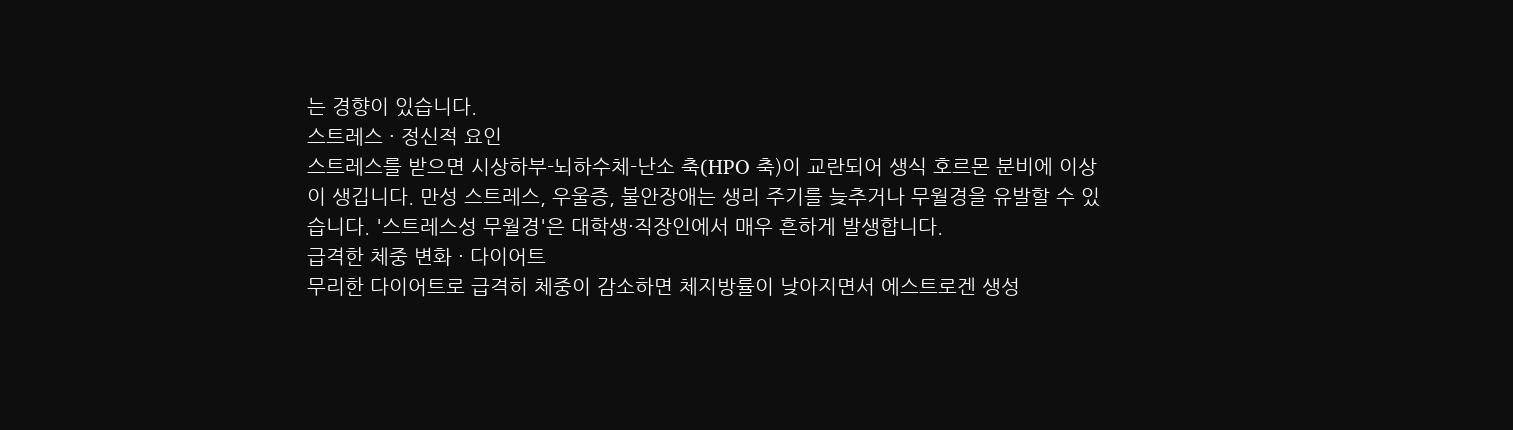는 경향이 있습니다.
스트레스 · 정신적 요인
스트레스를 받으면 시상하부-뇌하수체-난소 축(HPO 축)이 교란되어 생식 호르몬 분비에 이상이 생깁니다. 만성 스트레스, 우울증, 불안장애는 생리 주기를 늦추거나 무월경을 유발할 수 있습니다. '스트레스성 무월경'은 대학생·직장인에서 매우 흔하게 발생합니다.
급격한 체중 변화 · 다이어트
무리한 다이어트로 급격히 체중이 감소하면 체지방률이 낮아지면서 에스트로겐 생성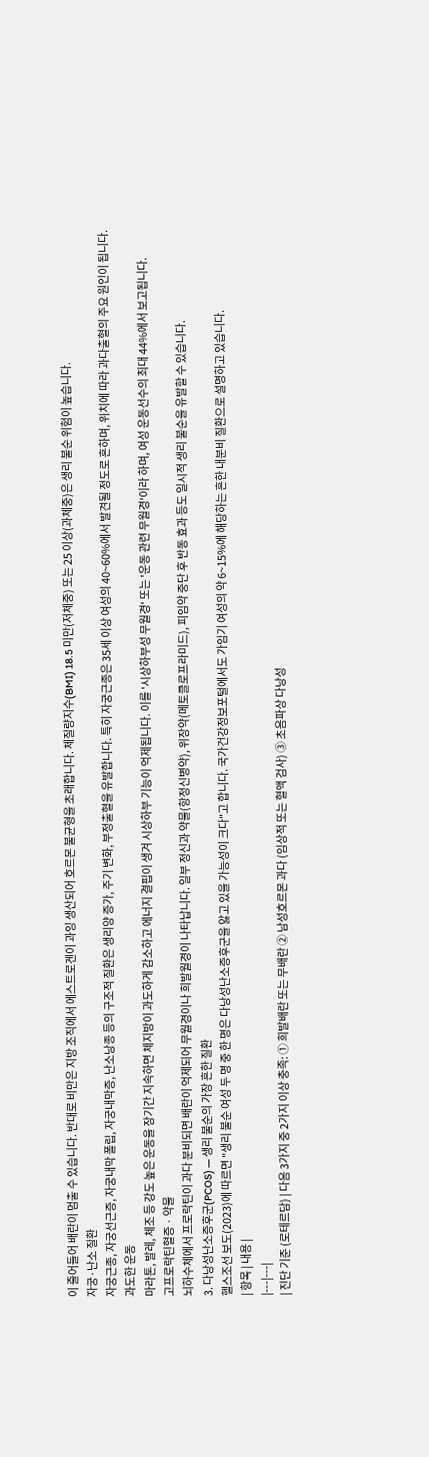이 줄어들어 배란이 멈출 수 있습니다. 반대로 비만은 지방 조직에서 에스트로겐이 과잉 생산되어 호르몬 불균형을 초래합니다. 체질량지수(BMI) 18.5 미만(저체중) 또는 25 이상(과체중)은 생리 불순 위험이 높습니다.
자궁·난소 질환
자궁근종, 자궁선근증, 자궁내막 폴립, 자궁내막증, 난소낭종 등의 구조적 질환은 생리양 증가, 주기 변화, 부정출혈을 유발합니다. 특히 자궁근종은 35세 이상 여성의 40~60%에서 발견될 정도로 흔하며, 위치에 따라 과다출혈의 주요 원인이 됩니다.
과도한 운동
마라톤, 발레, 체조 등 강도 높은 운동을 장기간 지속하면 체지방이 과도하게 감소하고 에너지 결핍이 생겨 시상하부 기능이 억제됩니다. 이를 '시상하부성 무월경' 또는 '운동 관련 무월경'이라 하며, 여성 운동선수의 최대 44%에서 보고됩니다.
고프로락틴혈증 · 약물
뇌하수체에서 프로락틴이 과다 분비되면 배란이 억제되어 무월경이나 희발월경이 나타납니다. 일부 정신과 약물(항정신병약), 위장약(메토클로프라미드), 피임약 중단 후 반동 효과 등도 일시적 생리 불순을 유발할 수 있습니다.
3. 다낭성난소증후군(PCOS) — 생리 불순의 가장 흔한 질환
헬스조선 보도(2023)에 따르면 "생리 불순 여성 두 명 중 한 명은 다낭성난소증후군을 앓고 있을 가능성이 크다"고 합니다. 국가건강정보포털에서도 가임기 여성의 약 6~15%에 해당하는 흔한 내분비 질환으로 설명하고 있습니다.
| 항목 | 내용 |
|---|---|
| 진단 기준 (로테르담) | 다음 3가지 중 2가지 이상 충족: ① 희발배란 또는 무배란 ② 남성호르몬 과다 (임상적 또는 혈액 검사) ③ 초음파상 다낭성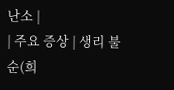난소 |
| 주요 증상 | 생리 불순(희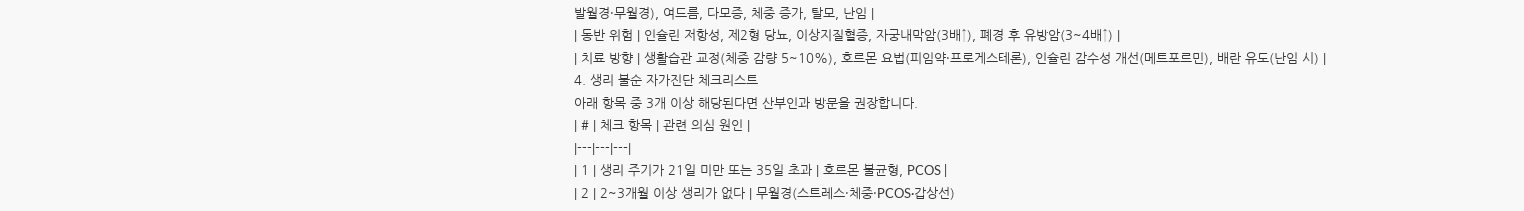발월경·무월경), 여드름, 다모증, 체중 증가, 탈모, 난임 |
| 동반 위험 | 인슐린 저항성, 제2형 당뇨, 이상지질혈증, 자궁내막암(3배↑), 폐경 후 유방암(3~4배↑) |
| 치료 방향 | 생활습관 교정(체중 감량 5~10%), 호르몬 요법(피임약·프로게스테론), 인슐린 감수성 개선(메트포르민), 배란 유도(난임 시) |
4. 생리 불순 자가진단 체크리스트
아래 항목 중 3개 이상 해당된다면 산부인과 방문을 권장합니다.
| # | 체크 항목 | 관련 의심 원인 |
|---|---|---|
| 1 | 생리 주기가 21일 미만 또는 35일 초과 | 호르몬 불균형, PCOS |
| 2 | 2~3개월 이상 생리가 없다 | 무월경(스트레스·체중·PCOS·갑상선)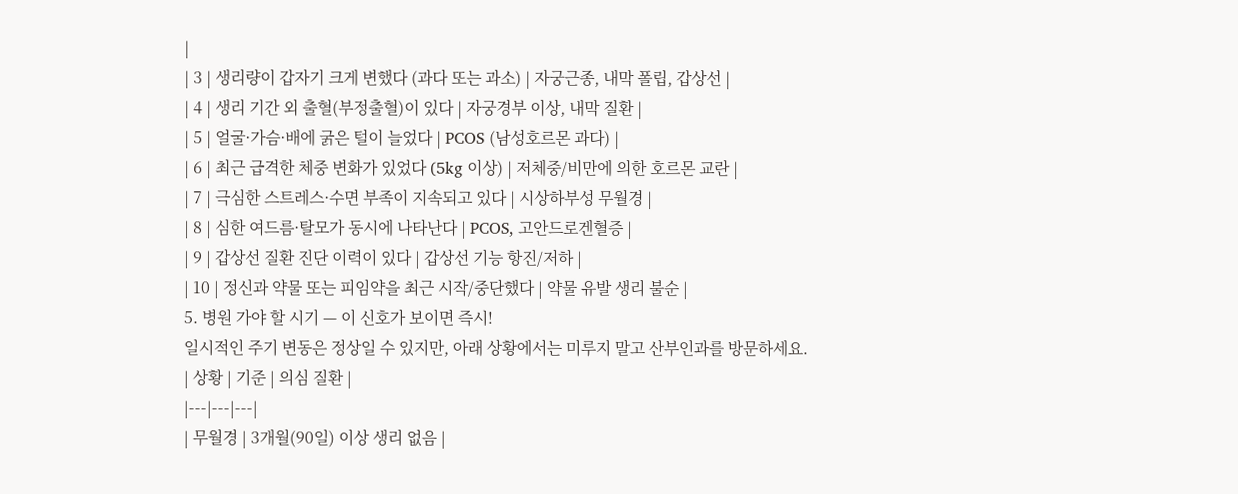|
| 3 | 생리량이 갑자기 크게 변했다 (과다 또는 과소) | 자궁근종, 내막 폴립, 갑상선 |
| 4 | 생리 기간 외 출혈(부정출혈)이 있다 | 자궁경부 이상, 내막 질환 |
| 5 | 얼굴·가슴·배에 굵은 털이 늘었다 | PCOS (남성호르몬 과다) |
| 6 | 최근 급격한 체중 변화가 있었다 (5kg 이상) | 저체중/비만에 의한 호르몬 교란 |
| 7 | 극심한 스트레스·수면 부족이 지속되고 있다 | 시상하부성 무월경 |
| 8 | 심한 여드름·탈모가 동시에 나타난다 | PCOS, 고안드로겐혈증 |
| 9 | 갑상선 질환 진단 이력이 있다 | 갑상선 기능 항진/저하 |
| 10 | 정신과 약물 또는 피임약을 최근 시작/중단했다 | 약물 유발 생리 불순 |
5. 병원 가야 할 시기 — 이 신호가 보이면 즉시!
일시적인 주기 변동은 정상일 수 있지만, 아래 상황에서는 미루지 말고 산부인과를 방문하세요.
| 상황 | 기준 | 의심 질환 |
|---|---|---|
| 무월경 | 3개월(90일) 이상 생리 없음 |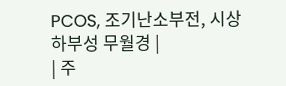PCOS, 조기난소부전, 시상하부성 무월경 |
| 주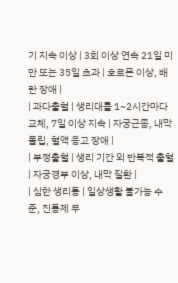기 지속 이상 | 3회 이상 연속 21일 미만 또는 35일 초과 | 호르몬 이상, 배란 장애 |
| 과다출혈 | 생리대를 1~2시간마다 교체, 7일 이상 지속 | 자궁근종, 내막 폴립, 혈액 응고 장애 |
| 부정출혈 | 생리 기간 외 반복적 출혈 | 자궁경부 이상, 내막 질환 |
| 심한 생리통 | 일상생활 불가능 수준, 진통제 무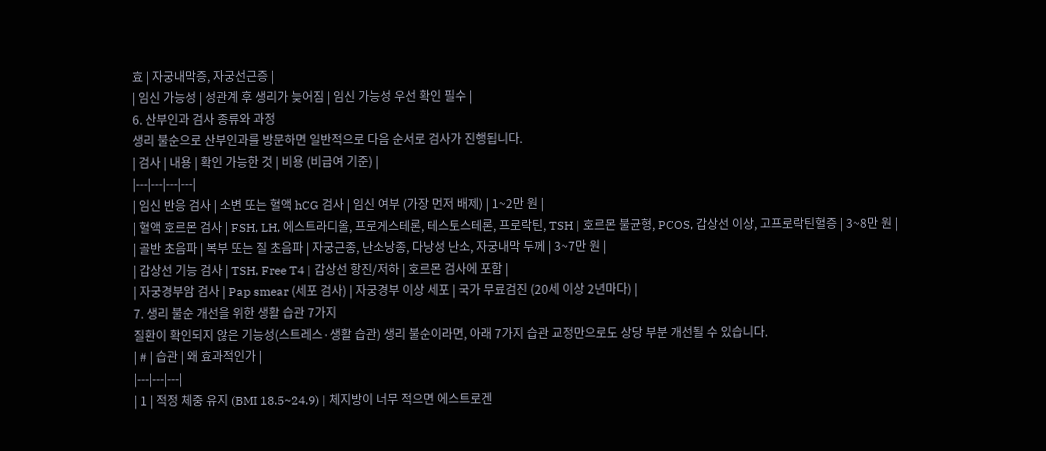효 | 자궁내막증, 자궁선근증 |
| 임신 가능성 | 성관계 후 생리가 늦어짐 | 임신 가능성 우선 확인 필수 |
6. 산부인과 검사 종류와 과정
생리 불순으로 산부인과를 방문하면 일반적으로 다음 순서로 검사가 진행됩니다.
| 검사 | 내용 | 확인 가능한 것 | 비용 (비급여 기준) |
|---|---|---|---|
| 임신 반응 검사 | 소변 또는 혈액 hCG 검사 | 임신 여부 (가장 먼저 배제) | 1~2만 원 |
| 혈액 호르몬 검사 | FSH, LH, 에스트라디올, 프로게스테론, 테스토스테론, 프로락틴, TSH | 호르몬 불균형, PCOS, 갑상선 이상, 고프로락틴혈증 | 3~8만 원 |
| 골반 초음파 | 복부 또는 질 초음파 | 자궁근종, 난소낭종, 다낭성 난소, 자궁내막 두께 | 3~7만 원 |
| 갑상선 기능 검사 | TSH, Free T4 | 갑상선 항진/저하 | 호르몬 검사에 포함 |
| 자궁경부암 검사 | Pap smear (세포 검사) | 자궁경부 이상 세포 | 국가 무료검진 (20세 이상 2년마다) |
7. 생리 불순 개선을 위한 생활 습관 7가지
질환이 확인되지 않은 기능성(스트레스·생활 습관) 생리 불순이라면, 아래 7가지 습관 교정만으로도 상당 부분 개선될 수 있습니다.
| # | 습관 | 왜 효과적인가 |
|---|---|---|
| 1 | 적정 체중 유지 (BMI 18.5~24.9) | 체지방이 너무 적으면 에스트로겐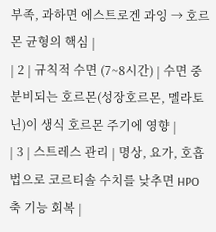부족, 과하면 에스트로겐 과잉 → 호르몬 균형의 핵심 |
| 2 | 규칙적 수면 (7~8시간) | 수면 중 분비되는 호르몬(성장호르몬, 멜라토닌)이 생식 호르몬 주기에 영향 |
| 3 | 스트레스 관리 | 명상, 요가, 호흡법으로 코르티솔 수치를 낮추면 HPO 축 기능 회복 |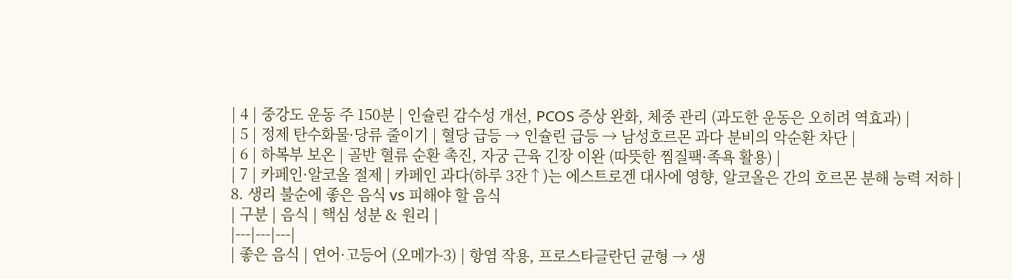| 4 | 중강도 운동 주 150분 | 인슐린 감수성 개선, PCOS 증상 완화, 체중 관리 (과도한 운동은 오히려 역효과) |
| 5 | 정제 탄수화물·당류 줄이기 | 혈당 급등 → 인슐린 급등 → 남성호르몬 과다 분비의 악순환 차단 |
| 6 | 하복부 보온 | 골반 혈류 순환 촉진, 자궁 근육 긴장 이완 (따뜻한 찜질팩·족욕 활용) |
| 7 | 카페인·알코올 절제 | 카페인 과다(하루 3잔↑)는 에스트로겐 대사에 영향, 알코올은 간의 호르몬 분해 능력 저하 |
8. 생리 불순에 좋은 음식 vs 피해야 할 음식
| 구분 | 음식 | 핵심 성분 & 원리 |
|---|---|---|
| 좋은 음식 | 연어·고등어 (오메가-3) | 항염 작용, 프로스타글란딘 균형 → 생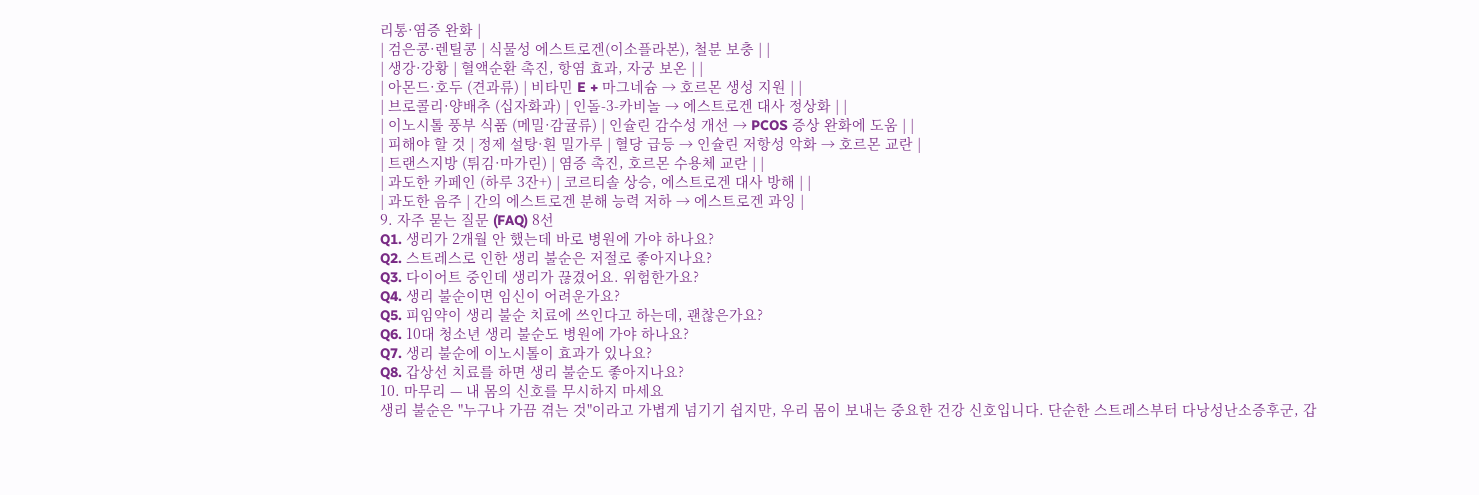리통·염증 완화 |
| 검은콩·렌틸콩 | 식물성 에스트로겐(이소플라본), 철분 보충 | |
| 생강·강황 | 혈액순환 촉진, 항염 효과, 자궁 보온 | |
| 아몬드·호두 (견과류) | 비타민 E + 마그네슘 → 호르몬 생성 지원 | |
| 브로콜리·양배추 (십자화과) | 인돌-3-카비놀 → 에스트로겐 대사 정상화 | |
| 이노시톨 풍부 식품 (메밀·감귤류) | 인슐린 감수성 개선 → PCOS 증상 완화에 도움 | |
| 피해야 할 것 | 정제 설탕·흰 밀가루 | 혈당 급등 → 인슐린 저항성 악화 → 호르몬 교란 |
| 트랜스지방 (튀김·마가린) | 염증 촉진, 호르몬 수용체 교란 | |
| 과도한 카페인 (하루 3잔+) | 코르티솔 상승, 에스트로겐 대사 방해 | |
| 과도한 음주 | 간의 에스트로겐 분해 능력 저하 → 에스트로겐 과잉 |
9. 자주 묻는 질문 (FAQ) 8선
Q1. 생리가 2개월 안 했는데 바로 병원에 가야 하나요?
Q2. 스트레스로 인한 생리 불순은 저절로 좋아지나요?
Q3. 다이어트 중인데 생리가 끊겼어요. 위험한가요?
Q4. 생리 불순이면 임신이 어려운가요?
Q5. 피임약이 생리 불순 치료에 쓰인다고 하는데, 괜찮은가요?
Q6. 10대 청소년 생리 불순도 병원에 가야 하나요?
Q7. 생리 불순에 이노시톨이 효과가 있나요?
Q8. 갑상선 치료를 하면 생리 불순도 좋아지나요?
10. 마무리 — 내 몸의 신호를 무시하지 마세요
생리 불순은 "누구나 가끔 겪는 것"이라고 가볍게 넘기기 쉽지만, 우리 몸이 보내는 중요한 건강 신호입니다. 단순한 스트레스부터 다낭성난소증후군, 갑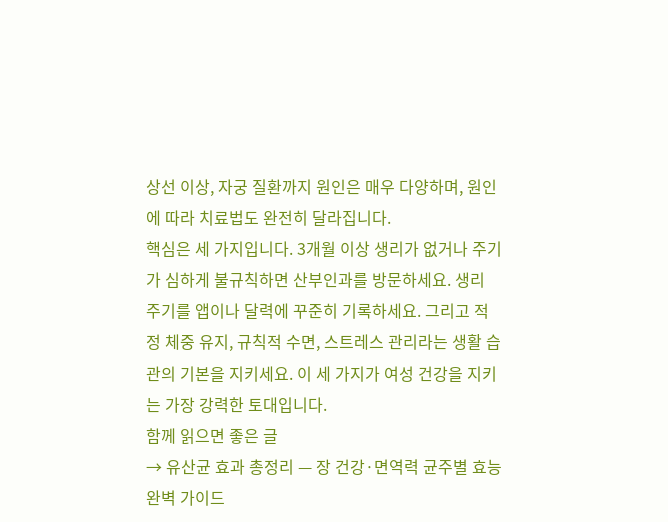상선 이상, 자궁 질환까지 원인은 매우 다양하며, 원인에 따라 치료법도 완전히 달라집니다.
핵심은 세 가지입니다. 3개월 이상 생리가 없거나 주기가 심하게 불규칙하면 산부인과를 방문하세요. 생리 주기를 앱이나 달력에 꾸준히 기록하세요. 그리고 적정 체중 유지, 규칙적 수면, 스트레스 관리라는 생활 습관의 기본을 지키세요. 이 세 가지가 여성 건강을 지키는 가장 강력한 토대입니다.
함께 읽으면 좋은 글
→ 유산균 효과 총정리 — 장 건강·면역력 균주별 효능 완벽 가이드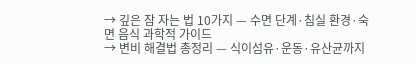→ 깊은 잠 자는 법 10가지 — 수면 단계·침실 환경·숙면 음식 과학적 가이드
→ 변비 해결법 총정리 — 식이섬유·운동·유산균까지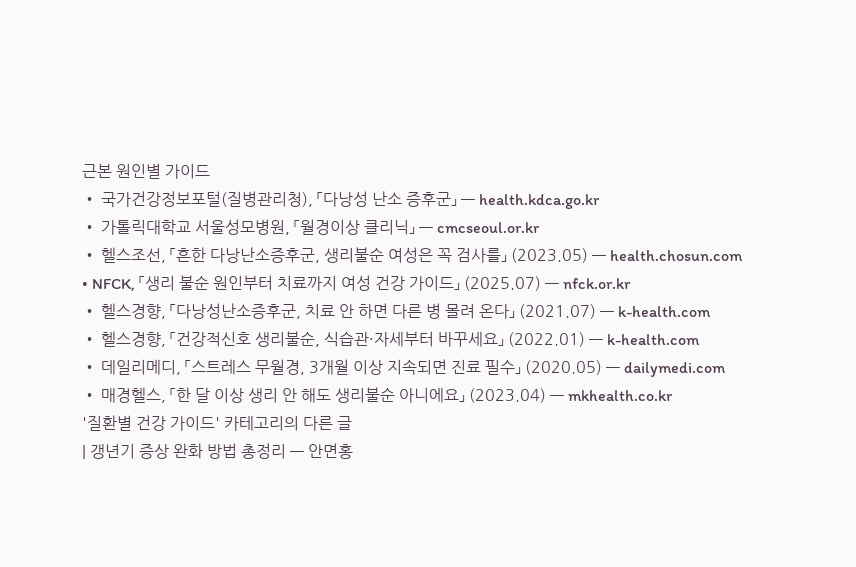근본 원인별 가이드
• 국가건강정보포털(질병관리청), 「다낭성 난소 증후군」 — health.kdca.go.kr
• 가톨릭대학교 서울성모병원, 「월경이상 클리닉」 — cmcseoul.or.kr
• 헬스조선, 「흔한 다낭난소증후군, 생리불순 여성은 꼭 검사를」 (2023.05) — health.chosun.com
• NFCK, 「생리 불순 원인부터 치료까지 여성 건강 가이드」 (2025.07) — nfck.or.kr
• 헬스경향, 「다낭성난소증후군, 치료 안 하면 다른 병 몰려 온다」 (2021.07) — k-health.com
• 헬스경향, 「건강적신호 생리불순, 식습관·자세부터 바꾸세요」 (2022.01) — k-health.com
• 데일리메디, 「스트레스 무월경, 3개월 이상 지속되면 진료 필수」 (2020.05) — dailymedi.com
• 매경헬스, 「한 달 이상 생리 안 해도 생리불순 아니에요」 (2023.04) — mkhealth.co.kr
'질환별 건강 가이드' 카테고리의 다른 글
| 갱년기 증상 완화 방법 총정리 — 안면홍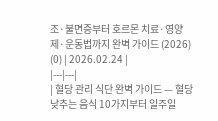조·불면증부터 호르몬 치료·영양제·운동법까지 완벽 가이드 (2026) (0) | 2026.02.24 |
|---|---|
| 혈당 관리 식단 완벽 가이드 — 혈당 낮추는 음식 10가지부터 일주일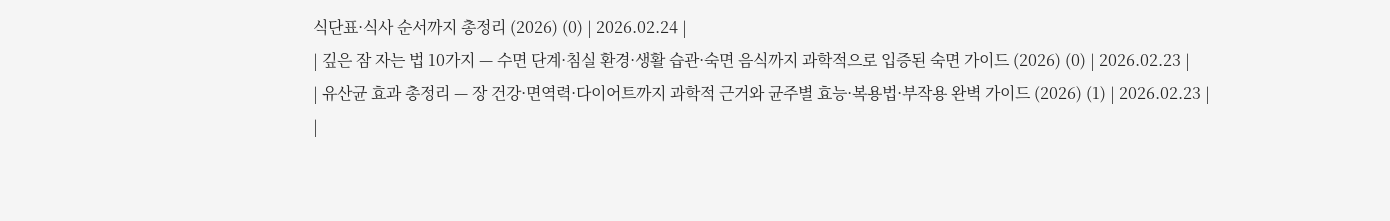식단표·식사 순서까지 총정리 (2026) (0) | 2026.02.24 |
| 깊은 잠 자는 법 10가지 — 수면 단계·침실 환경·생활 습관·숙면 음식까지 과학적으로 입증된 숙면 가이드 (2026) (0) | 2026.02.23 |
| 유산균 효과 총정리 — 장 건강·면역력·다이어트까지 과학적 근거와 균주별 효능·복용법·부작용 완벽 가이드 (2026) (1) | 2026.02.23 |
|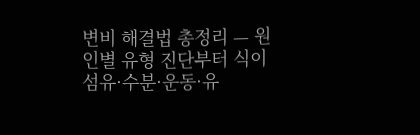변비 해결법 총정리 — 원인별 유형 진단부터 식이섬유·수분·운동·유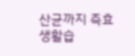산균까지 즉효 생활습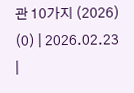관 10가지 (2026) (0) | 2026.02.23 |